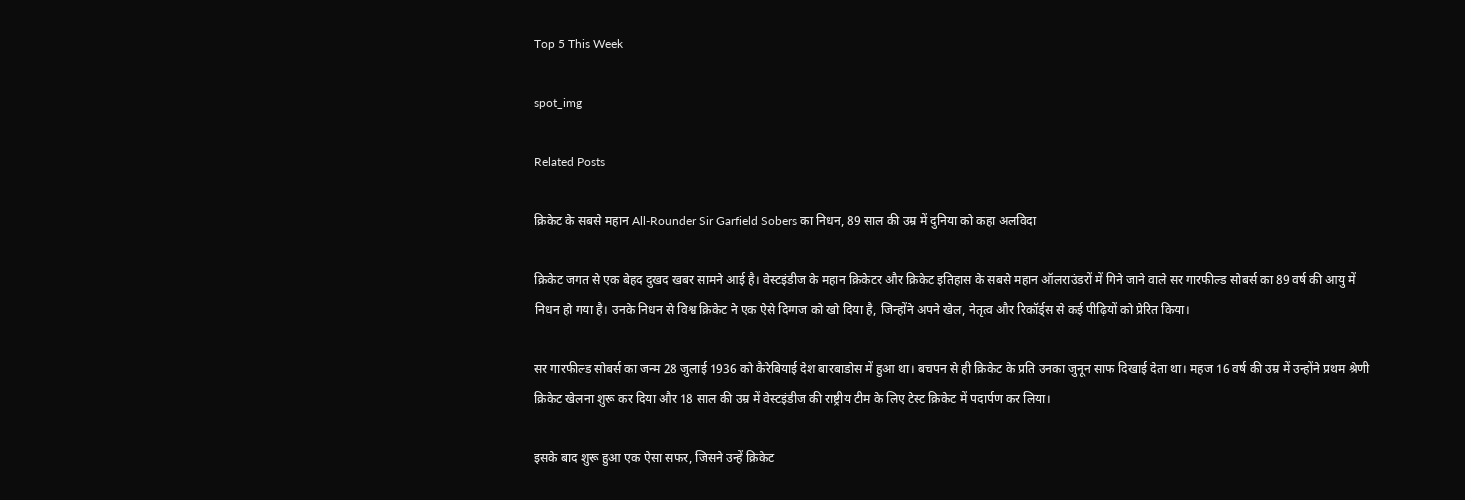Top 5 This Week

spot_img

Related Posts

क्रिकेट के सबसे महान All-Rounder Sir Garfield Sobers का निधन, 89 साल की उम्र में दुनिया को कहा अलविदा

क्रिकेट जगत से एक बेहद दुखद खबर सामने आई है। वेस्टइंडीज के महान क्रिकेटर और क्रिकेट इतिहास के सबसे महान ऑलराउंडरों में गिने जाने वाले सर गारफील्ड सोबर्स का 89 वर्ष की आयु में निधन हो गया है। उनके निधन से विश्व क्रिकेट ने एक ऐसे दिग्गज को खो दिया है, जिन्होंने अपने खेल, नेतृत्व और रिकॉर्ड्स से कई पीढ़ियों को प्रेरित किया।

सर गारफील्ड सोबर्स का जन्म 28 जुलाई 1936 को कैरेबियाई देश बारबाडोस में हुआ था। बचपन से ही क्रिकेट के प्रति उनका जुनून साफ दिखाई देता था। महज 16 वर्ष की उम्र में उन्होंने प्रथम श्रेणी क्रिकेट खेलना शुरू कर दिया और 18 साल की उम्र में वेस्टइंडीज की राष्ट्रीय टीम के लिए टेस्ट क्रिकेट में पदार्पण कर लिया।

इसके बाद शुरू हुआ एक ऐसा सफर, जिसने उन्हें क्रिकेट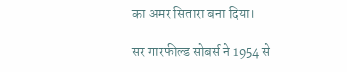का अमर सितारा बना दिया।

सर गारफील्ड सोबर्स ने 1954 से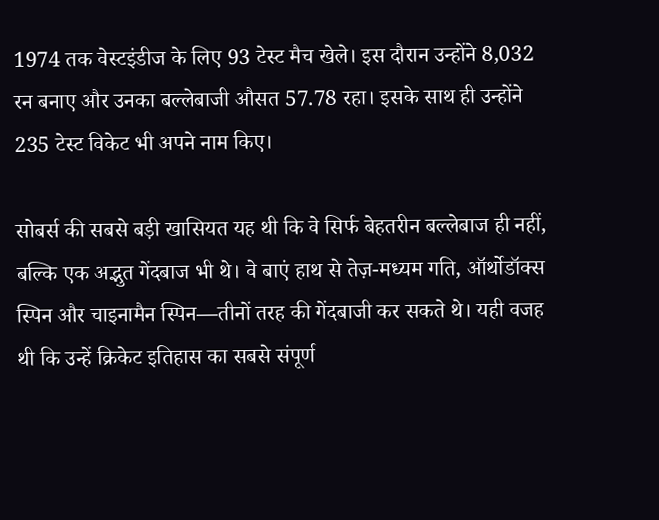1974 तक वेस्टइंडीज के लिए 93 टेस्ट मैच खेले। इस दौरान उन्होंने 8,032 रन बनाए और उनका बल्लेबाजी औसत 57.78 रहा। इसके साथ ही उन्होंने 235 टेस्ट विकेट भी अपने नाम किए।

सोबर्स की सबसे बड़ी खासियत यह थी कि वे सिर्फ बेहतरीन बल्लेबाज ही नहीं, बल्कि एक अद्भुत गेंदबाज भी थे। वे बाएं हाथ से तेज़-मध्यम गति, ऑर्थोडॉक्स स्पिन और चाइनामैन स्पिन—तीनों तरह की गेंदबाजी कर सकते थे। यही वजह थी कि उन्हें क्रिकेट इतिहास का सबसे संपूर्ण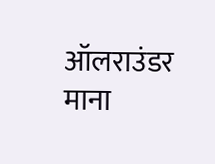ऑलराउंडर माना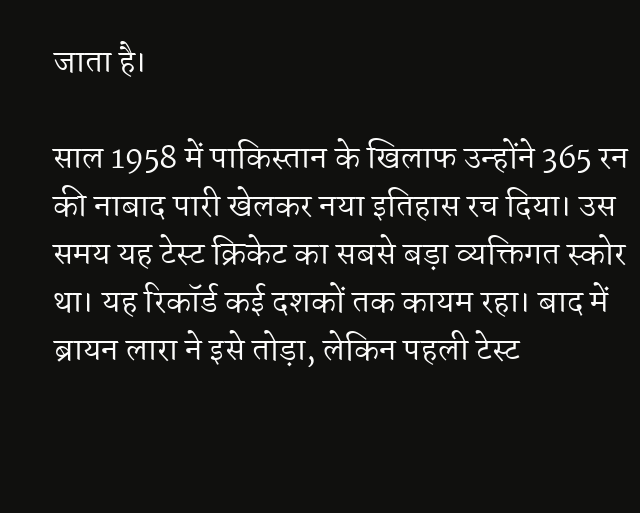जाता है।

साल 1958 में पाकिस्तान के खिलाफ उन्होंने 365 रन की नाबाद पारी खेलकर नया इतिहास रच दिया। उस समय यह टेस्ट क्रिकेट का सबसे बड़ा व्यक्तिगत स्कोर था। यह रिकॉर्ड कई दशकों तक कायम रहा। बाद में ब्रायन लारा ने इसे तोड़ा, लेकिन पहली टेस्ट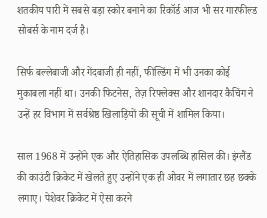शतकीय पारी में सबसे बड़ा स्कोर बनाने का रिकॉर्ड आज भी सर गारफील्ड सोबर्स के नाम दर्ज है।

सिर्फ बल्लेबाजी और गेंदबाजी ही नहीं, फील्डिंग में भी उनका कोई मुकाबला नहीं था। उनकी फिटनेस, तेज़ रिफ्लेक्स और शानदार कैचिंग ने उन्हें हर विभाग में सर्वश्रेष्ठ खिलाड़ियों की सूची में शामिल किया।

साल 1968 में उन्होंने एक और ऐतिहासिक उपलब्धि हासिल की। इंग्लैंड की काउंटी क्रिकेट में खेलते हुए उन्होंने एक ही ओवर में लगातार छह छक्के लगाए। पेशेवर क्रिकेट में ऐसा करने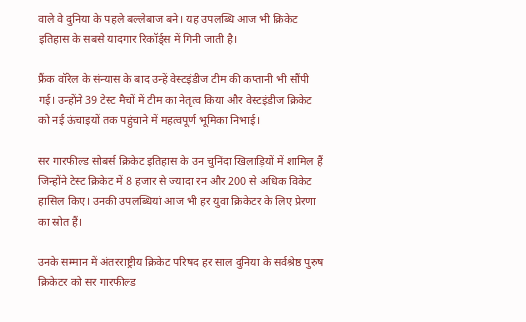वाले वे दुनिया के पहले बल्लेबाज बने। यह उपलब्धि आज भी क्रिकेट इतिहास के सबसे यादगार रिकॉर्ड्स में गिनी जाती है।

फ्रैंक वॉरेल के संन्यास के बाद उन्हें वेस्टइंडीज टीम की कप्तानी भी सौंपी गई। उन्होंने 39 टेस्ट मैचों में टीम का नेतृत्व किया और वेस्टइंडीज क्रिकेट को नई ऊंचाइयों तक पहुंचाने में महत्वपूर्ण भूमिका निभाई।

सर गारफील्ड सोबर्स क्रिकेट इतिहास के उन चुनिंदा खिलाड़ियों में शामिल हैं जिन्होंने टेस्ट क्रिकेट में 8 हजार से ज्यादा रन और 200 से अधिक विकेट हासिल किए। उनकी उपलब्धियां आज भी हर युवा क्रिकेटर के लिए प्रेरणा का स्रोत हैं।

उनके सम्मान में अंतरराष्ट्रीय क्रिकेट परिषद हर साल दुनिया के सर्वश्रेष्ठ पुरुष क्रिकेटर को सर गारफील्ड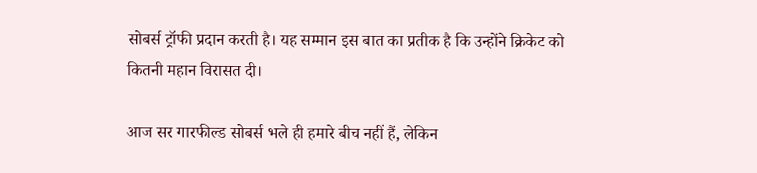सोबर्स ट्रॉफी प्रदान करती है। यह सम्मान इस बात का प्रतीक है कि उन्होंने क्रिकेट को कितनी महान विरासत दी।

आज सर गारफील्ड सोबर्स भले ही हमारे बीच नहीं हैं, लेकिन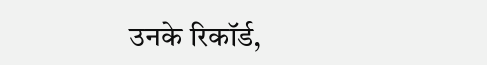उनके रिकॉर्ड,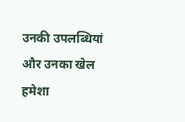उनकी उपलब्धियां और उनका खेल हमेशा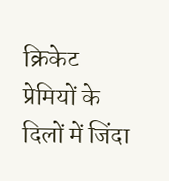क्रिकेट प्रेमियों के दिलों में जिंदा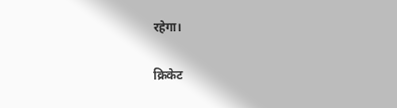रहेगा।

क्रिकेट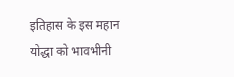इतिहास के इस महान योद्धा को भावभीनी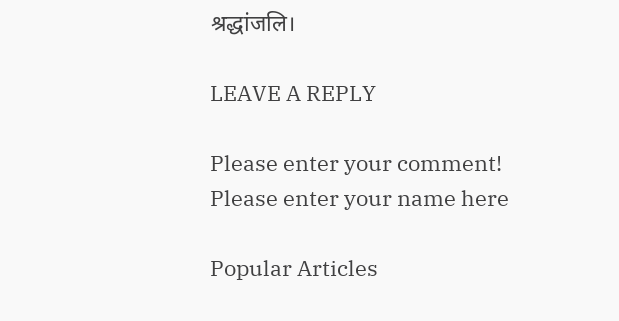श्रद्धांजलि।

LEAVE A REPLY

Please enter your comment!
Please enter your name here

Popular Articles